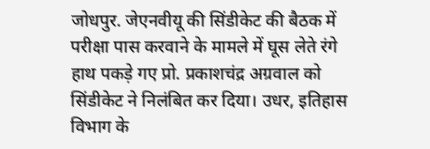जोधपुर. जेएनवीयू की सिंडीकेट की बैठक में परीक्षा पास करवाने के मामले में घूस लेते रंगे हाथ पकड़े गए प्रो. प्रकाशचंद्र अग्रवाल को सिंडीकेट ने निलंबित कर दिया। उधर, इतिहास विभाग के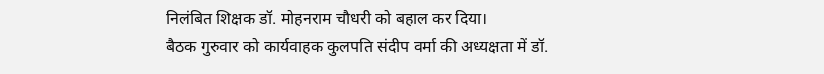निलंबित शिक्षक डॉ. मोहनराम चौधरी को बहाल कर दिया।
बैठक गुरुवार को कार्यवाहक कुलपति संदीप वर्मा की अध्यक्षता में डॉ.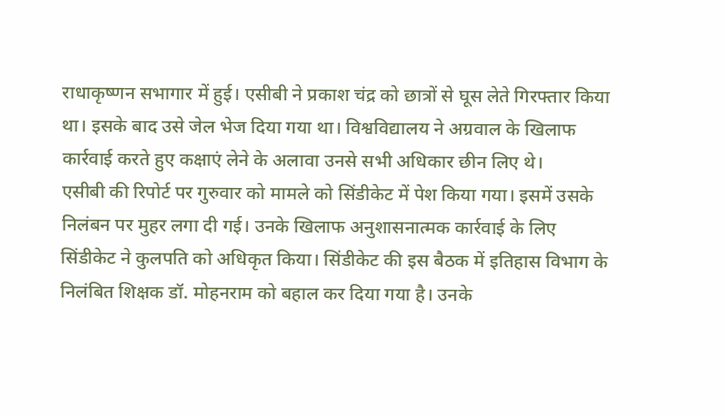राधाकृष्णन सभागार में हुई। एसीबी ने प्रकाश चंद्र को छात्रों से घूस लेते गिरफ्तार किया था। इसके बाद उसे जेल भेज दिया गया था। विश्वविद्यालय ने अग्रवाल के खिलाफ कार्रवाई करते हुए कक्षाएं लेने के अलावा उनसे सभी अधिकार छीन लिए थे।
एसीबी की रिपोर्ट पर गुरुवार को मामले को सिंडीकेट में पेश किया गया। इसमें उसके निलंबन पर मुहर लगा दी गई। उनके खिलाफ अनुशासनात्मक कार्रवाई के लिए सिंडीकेट ने कुलपति को अधिकृत किया। सिंडीकेट की इस बैठक में इतिहास विभाग के निलंबित शिक्षक डॉ. मोहनराम को बहाल कर दिया गया है। उनके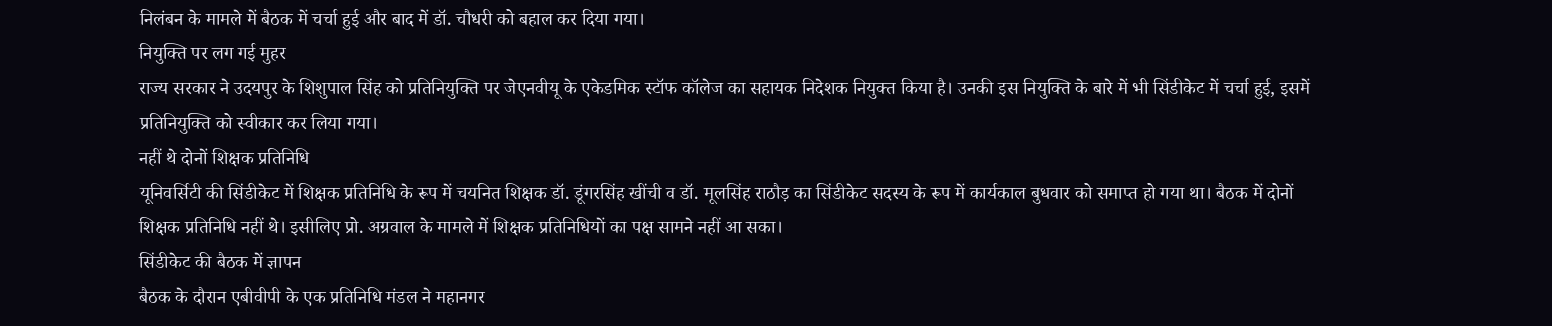निलंबन के मामले में बैठक में चर्चा हुई और बाद में डॉ. चौधरी को बहाल कर दिया गया।
नियुक्ति पर लग गई मुहर
राज्य सरकार ने उदयपुर के शिशुपाल सिंह को प्रतिनियुक्ति पर जेएनवीयू के एकेडमिक स्टॉफ कॉलेज का सहायक निदेशक नियुक्त किया है। उनकी इस नियुक्ति के बारे में भी सिंडीकेट में चर्चा हुई, इसमें प्रतिनियुक्ति को स्वीकार कर लिया गया।
नहीं थे दोनों शिक्षक प्रतिनिधि
यूनिवर्सिटी की सिंडीकेट में शिक्षक प्रतिनिधि के रूप में चयनित शिक्षक डॉ. डूंगरसिंह खींची व डॉ. मूलसिंह राठौड़ का सिंडीकेट सदस्य के रूप में कार्यकाल बुधवार को समाप्त हो गया था। बैठक में दोनों शिक्षक प्रतिनिधि नहीं थे। इसीलिए प्रो. अग्रवाल के मामले में शिक्षक प्रतिनिधियों का पक्ष सामने नहीं आ सका।
सिंडीकेट की बैठक में ज्ञापन
बैठक के दौरान एबीवीपी के एक प्रतिनिधि मंडल ने महानगर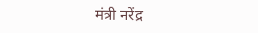मंत्री नरेंद्र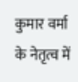कुमार वर्मा के नेतृत्व में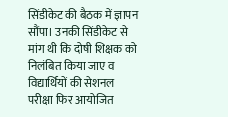सिंडीकेट की बैठक में ज्ञापन सौंपा। उनकी सिंडीकेट से मांग थी कि दोषी शिक्षक को निलंबित किया जाए व विद्यार्थियों की सेशनल परीक्षा फिर आयोजित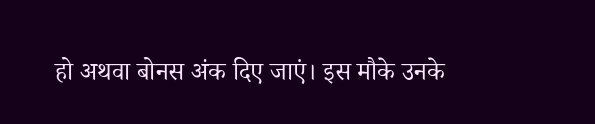हो अथवा बोनस अंक दिए जाएं। इस मौके उनके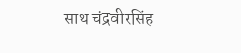साथ चंद्रवीरसिंह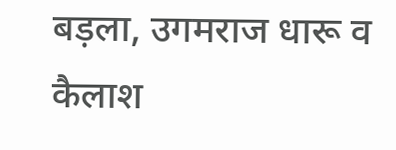बड़ला, उगमराज धारू व कैलाश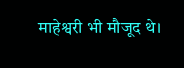माहेश्वरी भी मौजूद थे।